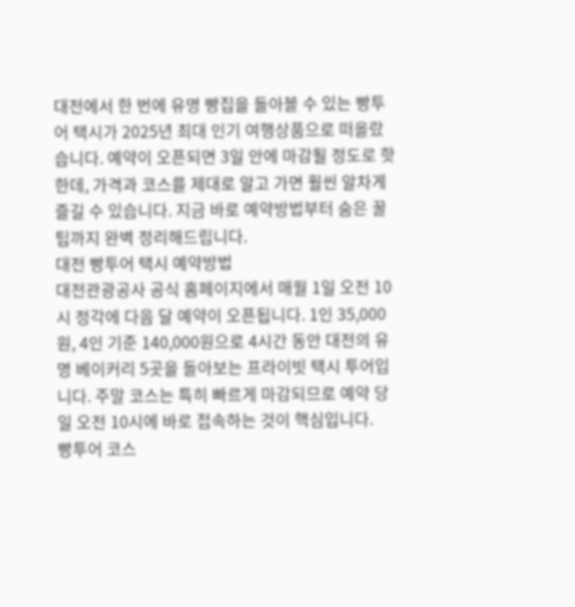대전에서 한 번에 유명 빵집을 돌아볼 수 있는 빵투어 택시가 2025년 최대 인기 여행상품으로 떠올랐습니다. 예약이 오픈되면 3일 안에 마감될 정도로 핫한데, 가격과 코스를 제대로 알고 가면 훨씬 알차게 즐길 수 있습니다. 지금 바로 예약방법부터 숨은 꿀팁까지 완벽 정리해드립니다.
대전 빵투어 택시 예약방법
대전관광공사 공식 홈페이지에서 매월 1일 오전 10시 정각에 다음 달 예약이 오픈됩니다. 1인 35,000원, 4인 기준 140,000원으로 4시간 동안 대전의 유명 베이커리 5곳을 돌아보는 프라이빗 택시 투어입니다. 주말 코스는 특히 빠르게 마감되므로 예약 당일 오전 10시에 바로 접속하는 것이 핵심입니다.
빵투어 코스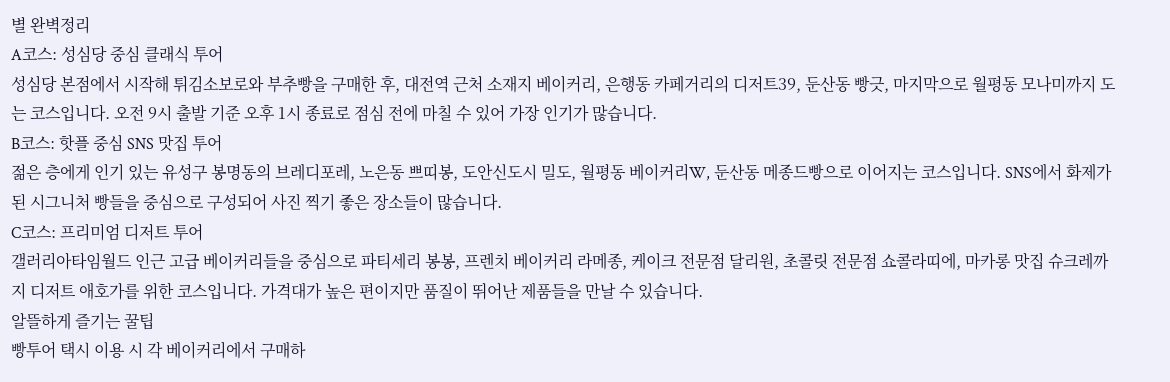별 완벽정리
A코스: 성심당 중심 클래식 투어
성심당 본점에서 시작해 튀김소보로와 부추빵을 구매한 후, 대전역 근처 소재지 베이커리, 은행동 카페거리의 디저트39, 둔산동 빵긋, 마지막으로 월평동 모나미까지 도는 코스입니다. 오전 9시 출발 기준 오후 1시 종료로 점심 전에 마칠 수 있어 가장 인기가 많습니다.
B코스: 핫플 중심 SNS 맛집 투어
젊은 층에게 인기 있는 유성구 봉명동의 브레디포레, 노은동 쁘띠봉, 도안신도시 밀도, 월평동 베이커리W, 둔산동 메종드빵으로 이어지는 코스입니다. SNS에서 화제가 된 시그니처 빵들을 중심으로 구성되어 사진 찍기 좋은 장소들이 많습니다.
C코스: 프리미엄 디저트 투어
갤러리아타임월드 인근 고급 베이커리들을 중심으로 파티세리 봉봉, 프렌치 베이커리 라메종, 케이크 전문점 달리원, 초콜릿 전문점 쇼콜라띠에, 마카롱 맛집 슈크레까지 디저트 애호가를 위한 코스입니다. 가격대가 높은 편이지만 품질이 뛰어난 제품들을 만날 수 있습니다.
알뜰하게 즐기는 꿀팁
빵투어 택시 이용 시 각 베이커리에서 구매하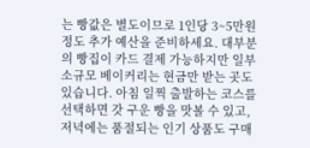는 빵값은 별도이므로 1인당 3~5만원 정도 추가 예산을 준비하세요. 대부분의 빵집이 카드 결제 가능하지만 일부 소규모 베이커리는 현금만 받는 곳도 있습니다. 아침 일찍 출발하는 코스를 선택하면 갓 구운 빵을 맛볼 수 있고, 저녁에는 품절되는 인기 상품도 구매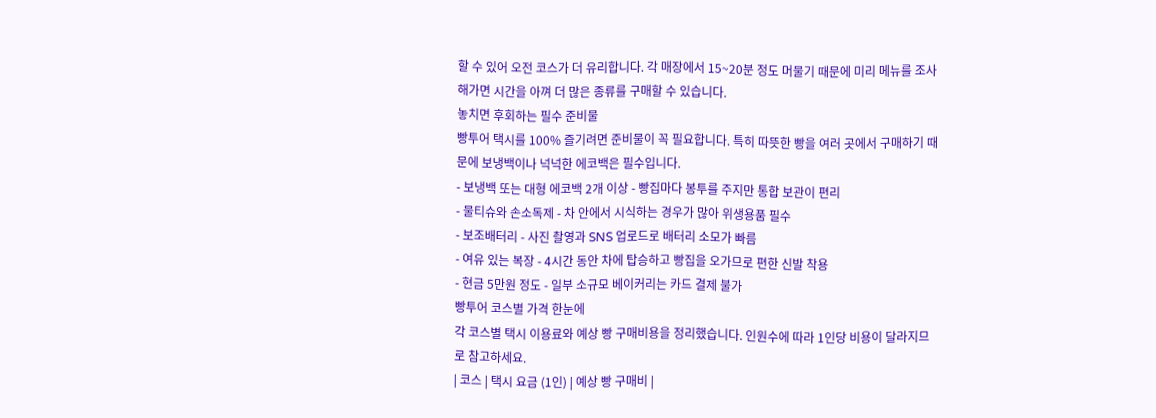할 수 있어 오전 코스가 더 유리합니다. 각 매장에서 15~20분 정도 머물기 때문에 미리 메뉴를 조사해가면 시간을 아껴 더 많은 종류를 구매할 수 있습니다.
놓치면 후회하는 필수 준비물
빵투어 택시를 100% 즐기려면 준비물이 꼭 필요합니다. 특히 따뜻한 빵을 여러 곳에서 구매하기 때문에 보냉백이나 넉넉한 에코백은 필수입니다.
- 보냉백 또는 대형 에코백 2개 이상 - 빵집마다 봉투를 주지만 통합 보관이 편리
- 물티슈와 손소독제 - 차 안에서 시식하는 경우가 많아 위생용품 필수
- 보조배터리 - 사진 촬영과 SNS 업로드로 배터리 소모가 빠름
- 여유 있는 복장 - 4시간 동안 차에 탑승하고 빵집을 오가므로 편한 신발 착용
- 현금 5만원 정도 - 일부 소규모 베이커리는 카드 결제 불가
빵투어 코스별 가격 한눈에
각 코스별 택시 이용료와 예상 빵 구매비용을 정리했습니다. 인원수에 따라 1인당 비용이 달라지므로 참고하세요.
| 코스 | 택시 요금 (1인) | 예상 빵 구매비 |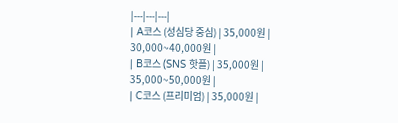|---|---|---|
| A코스 (성심당 중심) | 35,000원 | 30,000~40,000원 |
| B코스 (SNS 핫플) | 35,000원 | 35,000~50,000원 |
| C코스 (프리미엄) | 35,000원 |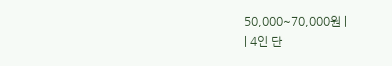50,000~70,000원 |
| 4인 단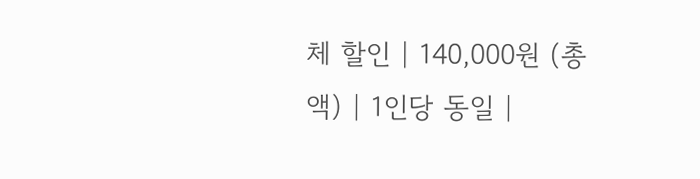체 할인 | 140,000원 (총액) | 1인당 동일 |